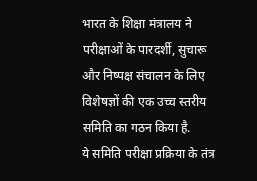भारत के शिक्षा मंत्रालय ने परीक्षाओं के पारदर्शी, सुचारू और निष्पक्ष संचालन के लिए विशेषज्ञों की एक उच्च स्तरीय समिति का गठन किया है.
ये समिति परीक्षा प्रक्रिया के तंत्र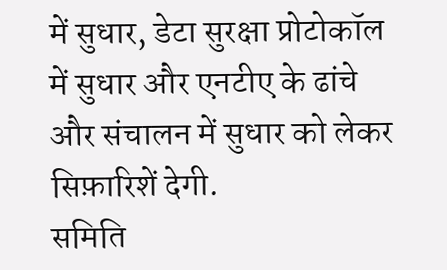में सुधार, डेटा सुरक्षा प्रोटोकॉल में सुधार और एनटीए के ढांचे और संचालन में सुधार को लेकर सिफ़ारिशें देगी.
समिति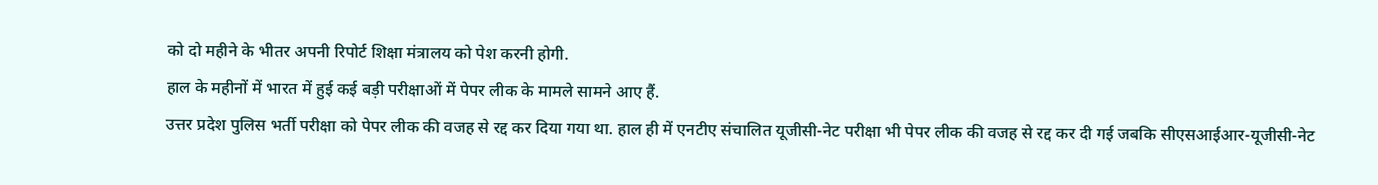को दो महीने के भीतर अपनी रिपोर्ट शिक्षा मंत्रालय को पेश करनी होगी.
हाल के महीनों में भारत में हुई कई बड़ी परीक्षाओं में पेपर लीक के मामले सामने आए हैं.
उत्तर प्रदेश पुलिस भर्ती परीक्षा को पेपर लीक की वजह से रद्द कर दिया गया था. हाल ही में एनटीए संचालित यूजीसी-नेट परीक्षा भी पेपर लीक की वजह से रद्द कर दी गई जबकि सीएसआईआर-यूजीसी-नेट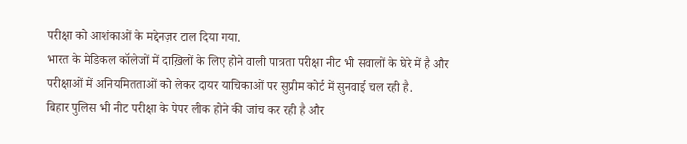परीक्षा को आशंकाओं के मद्देनज़र टाल दिया गया.
भारत के मेडिकल कॉलेजों में दाख़िलों के लिए होने वाली पात्रता परीक्षा नीट भी सवालों के घेरे में है और परीक्षाओं में अनियमितताओं को लेकर दायर याचिकाओं पर सुप्रीम कोर्ट में सुनवाई चल रही है.
बिहार पुलिस भी नीट परीक्षा के पेपर लीक होने की जांच कर रही है और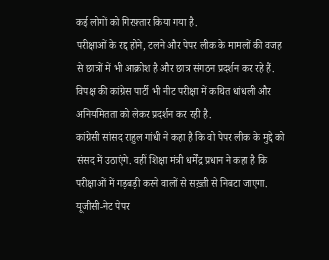कई लोगों को गिरफ़्तार किया गया है.
परीक्षाओं के रद्द होने, टलने और पेपर लीक के मामलों की वजह से छात्रों में भी आक्रोश है और छात्र संगठन प्रदर्शन कर रहे हैं.
विपक्ष की कांग्रेस पार्टी भी नीट परीक्षा में कथित धांधली और अनियमितता को लेकर प्रदर्शन कर रही है.
कांग्रेसी सांसद राहुल गांधी ने कहा है कि वो पेपर लीक के मुद्दे को संसद में उठाएंगे. वहीं शिक्षा मंत्री धर्मेंद्र प्रधान ने कहा है कि परीक्षाओं में गड़बड़ी करने वालों से सख़्ती से निबटा जाएगा.
यूजीसी-नेट पेपर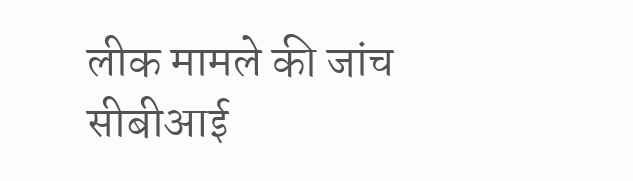लीक मामले की जांच सीबीआई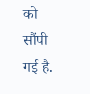को सौंपी गई है.